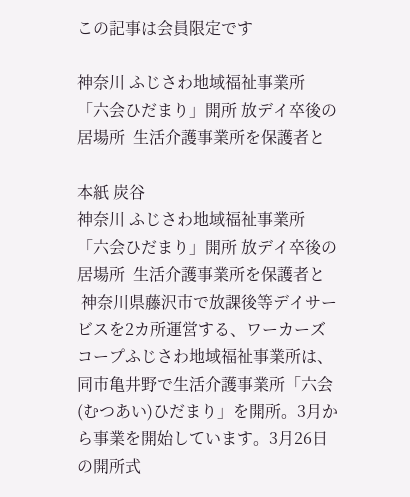この記事は会員限定です

神奈川 ふじさわ地域福祉事業所 「六会ひだまり」開所 放デイ卒後の居場所  生活介護事業所を保護者と

本紙 炭谷
神奈川 ふじさわ地域福祉事業所 「六会ひだまり」開所 放デイ卒後の居場所  生活介護事業所を保護者と
 神奈川県藤沢市で放課後等デイサービスを2カ所運営する、ワーカーズコープふじさわ地域福祉事業所は、同市亀井野で生活介護事業所「六会(むつあい)ひだまり」を開所。3月から事業を開始しています。3月26日の開所式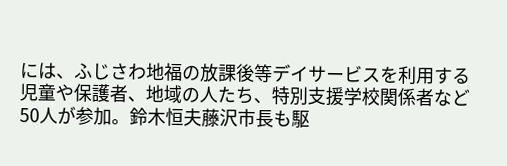には、ふじさわ地福の放課後等デイサービスを利用する児童や保護者、地域の人たち、特別支援学校関係者など50人が参加。鈴木恒夫藤沢市長も駆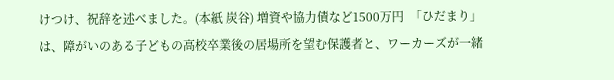けつけ、祝辞を述べました。(本紙 炭谷) 増資や協力債など1500万円  「ひだまり」は、障がいのある子どもの高校卒業後の居場所を望む保護者と、ワーカーズが一緒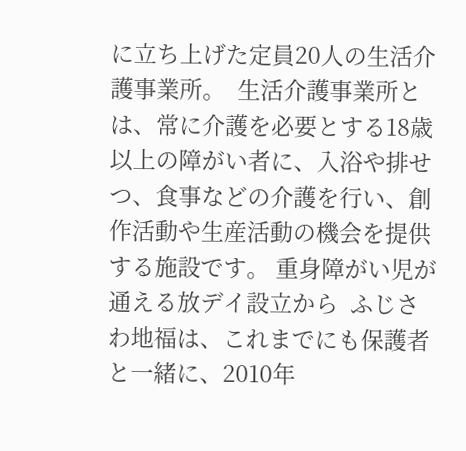に立ち上げた定員20人の生活介護事業所。  生活介護事業所とは、常に介護を必要とする18歳以上の障がい者に、入浴や排せつ、食事などの介護を行い、創作活動や生産活動の機会を提供する施設です。 重身障がい児が通える放デイ設立から  ふじさわ地福は、これまでにも保護者と一緒に、2010年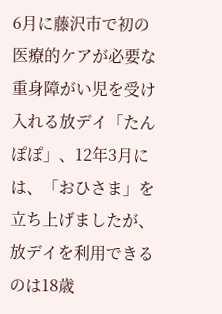6月に藤沢市で初の医療的ケアが必要な重身障がい児を受け入れる放デイ「たんぽぽ」、12年3月には、「おひさま」を立ち上げましたが、放デイを利用できるのは18歳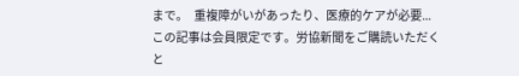まで。  重複障がいがあったり、医療的ケアが必要...
この記事は会員限定です。労協新聞をご購読いただくと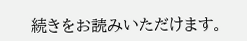続きをお読みいただけます。